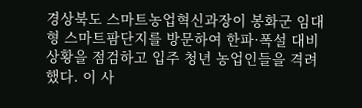경상북도 스마트농업혁신과장이 봉화군 임대형 스마트팜단지를 방문하여 한파·폭설 대비 상황을 점검하고 입주 청년 농업인들을 격려했다. 이 사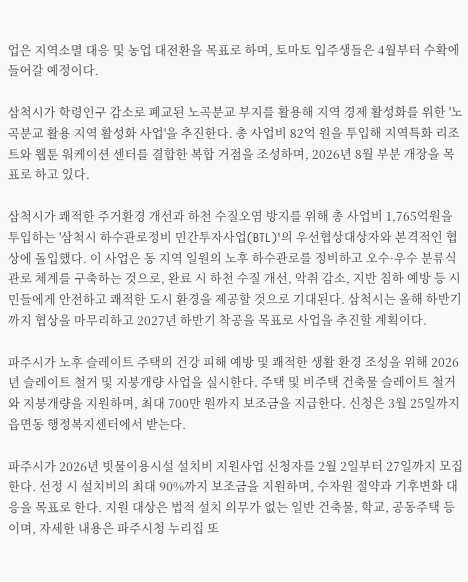업은 지역소멸 대응 및 농업 대전환을 목표로 하며, 토마토 입주생들은 4월부터 수확에 들어갈 예정이다.

삼척시가 학령인구 감소로 폐교된 노곡분교 부지를 활용해 지역 경제 활성화를 위한 '노곡분교 활용 지역 활성화 사업'을 추진한다. 총 사업비 82억 원을 투입해 지역특화 리조트와 웹툰 워케이션 센터를 결합한 복합 거점을 조성하며, 2026년 8월 부분 개장을 목표로 하고 있다.

삼척시가 쾌적한 주거환경 개선과 하천 수질오염 방지를 위해 총 사업비 1,765억원을 투입하는 '삼척시 하수관로정비 민간투자사업(BTL)'의 우선협상대상자와 본격적인 협상에 돌입했다. 이 사업은 동 지역 일원의 노후 하수관로를 정비하고 오수·우수 분류식 관로 체계를 구축하는 것으로, 완료 시 하천 수질 개선, 악취 감소, 지반 침하 예방 등 시민들에게 안전하고 쾌적한 도시 환경을 제공할 것으로 기대된다. 삼척시는 올해 하반기까지 협상을 마무리하고 2027년 하반기 착공을 목표로 사업을 추진할 계획이다.

파주시가 노후 슬레이트 주택의 건강 피해 예방 및 쾌적한 생활 환경 조성을 위해 2026년 슬레이트 철거 및 지붕개량 사업을 실시한다. 주택 및 비주택 건축물 슬레이트 철거와 지붕개량을 지원하며, 최대 700만 원까지 보조금을 지급한다. 신청은 3월 25일까지 읍면동 행정복지센터에서 받는다.

파주시가 2026년 빗물이용시설 설치비 지원사업 신청자를 2월 2일부터 27일까지 모집한다. 선정 시 설치비의 최대 90%까지 보조금을 지원하며, 수자원 절약과 기후변화 대응을 목표로 한다. 지원 대상은 법적 설치 의무가 없는 일반 건축물, 학교, 공동주택 등이며, 자세한 내용은 파주시청 누리집 또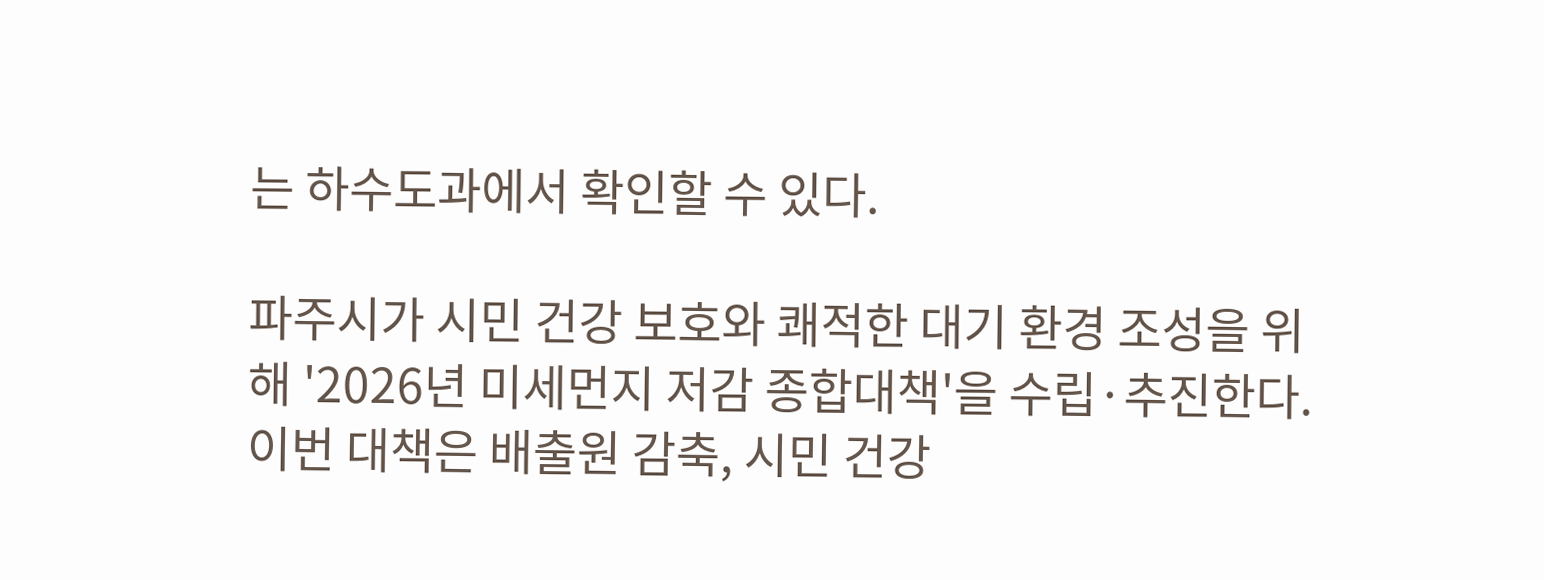는 하수도과에서 확인할 수 있다.

파주시가 시민 건강 보호와 쾌적한 대기 환경 조성을 위해 '2026년 미세먼지 저감 종합대책'을 수립·추진한다. 이번 대책은 배출원 감축, 시민 건강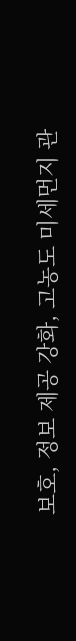보호, 정보 제공 강화, 고농도 미세먼지 관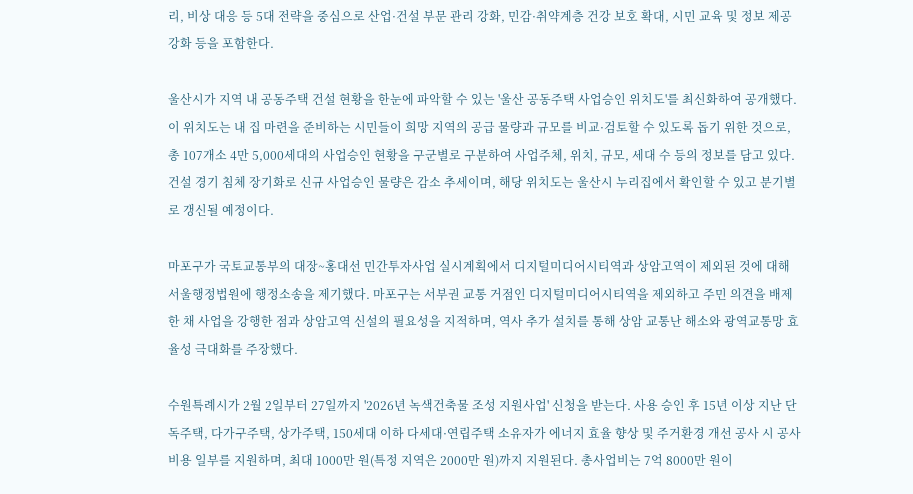리, 비상 대응 등 5대 전략을 중심으로 산업·건설 부문 관리 강화, 민감·취약계층 건강 보호 확대, 시민 교육 및 정보 제공 강화 등을 포함한다.

울산시가 지역 내 공동주택 건설 현황을 한눈에 파악할 수 있는 '울산 공동주택 사업승인 위치도'를 최신화하여 공개했다. 이 위치도는 내 집 마련을 준비하는 시민들이 희망 지역의 공급 물량과 규모를 비교·검토할 수 있도록 돕기 위한 것으로, 총 107개소 4만 5,000세대의 사업승인 현황을 구군별로 구분하여 사업주체, 위치, 규모, 세대 수 등의 정보를 담고 있다. 건설 경기 침체 장기화로 신규 사업승인 물량은 감소 추세이며, 해당 위치도는 울산시 누리집에서 확인할 수 있고 분기별로 갱신될 예정이다.

마포구가 국토교통부의 대장~홍대선 민간투자사업 실시계획에서 디지털미디어시티역과 상암고역이 제외된 것에 대해 서울행정법원에 행정소송을 제기했다. 마포구는 서부권 교통 거점인 디지털미디어시티역을 제외하고 주민 의견을 배제한 채 사업을 강행한 점과 상암고역 신설의 필요성을 지적하며, 역사 추가 설치를 통해 상암 교통난 해소와 광역교통망 효율성 극대화를 주장했다.

수원특례시가 2월 2일부터 27일까지 '2026년 녹색건축물 조성 지원사업' 신청을 받는다. 사용 승인 후 15년 이상 지난 단독주택, 다가구주택, 상가주택, 150세대 이하 다세대·연립주택 소유자가 에너지 효율 향상 및 주거환경 개선 공사 시 공사 비용 일부를 지원하며, 최대 1000만 원(특정 지역은 2000만 원)까지 지원된다. 총사업비는 7억 8000만 원이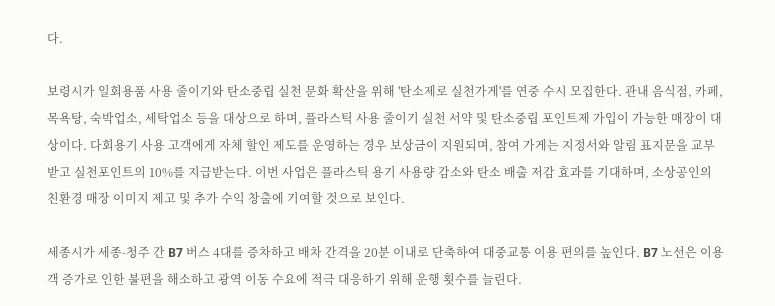다.

보령시가 일회용품 사용 줄이기와 탄소중립 실천 문화 확산을 위해 '탄소제로 실천가게'를 연중 수시 모집한다. 관내 음식점, 카페, 목욕탕, 숙박업소, 세탁업소 등을 대상으로 하며, 플라스틱 사용 줄이기 실천 서약 및 탄소중립 포인트제 가입이 가능한 매장이 대상이다. 다회용기 사용 고객에게 자체 할인 제도를 운영하는 경우 보상금이 지원되며, 참여 가게는 지정서와 알림 표지문을 교부받고 실천포인트의 10%를 지급받는다. 이번 사업은 플라스틱 용기 사용량 감소와 탄소 배출 저감 효과를 기대하며, 소상공인의 친환경 매장 이미지 제고 및 추가 수익 창출에 기여할 것으로 보인다.

세종시가 세종-청주 간 B7 버스 4대를 증차하고 배차 간격을 20분 이내로 단축하여 대중교통 이용 편의를 높인다. B7 노선은 이용객 증가로 인한 불편을 해소하고 광역 이동 수요에 적극 대응하기 위해 운행 횟수를 늘린다.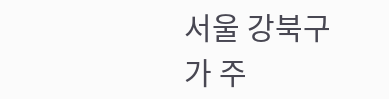서울 강북구가 주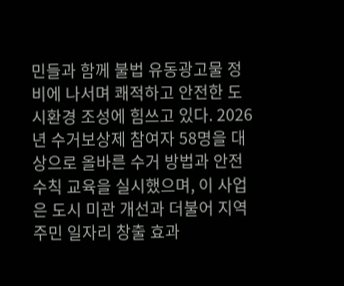민들과 함께 불법 유동광고물 정비에 나서며 쾌적하고 안전한 도시환경 조성에 힘쓰고 있다. 2026년 수거보상제 참여자 58명을 대상으로 올바른 수거 방법과 안전 수칙 교육을 실시했으며, 이 사업은 도시 미관 개선과 더불어 지역 주민 일자리 창출 효과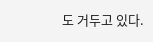도 거두고 있다.